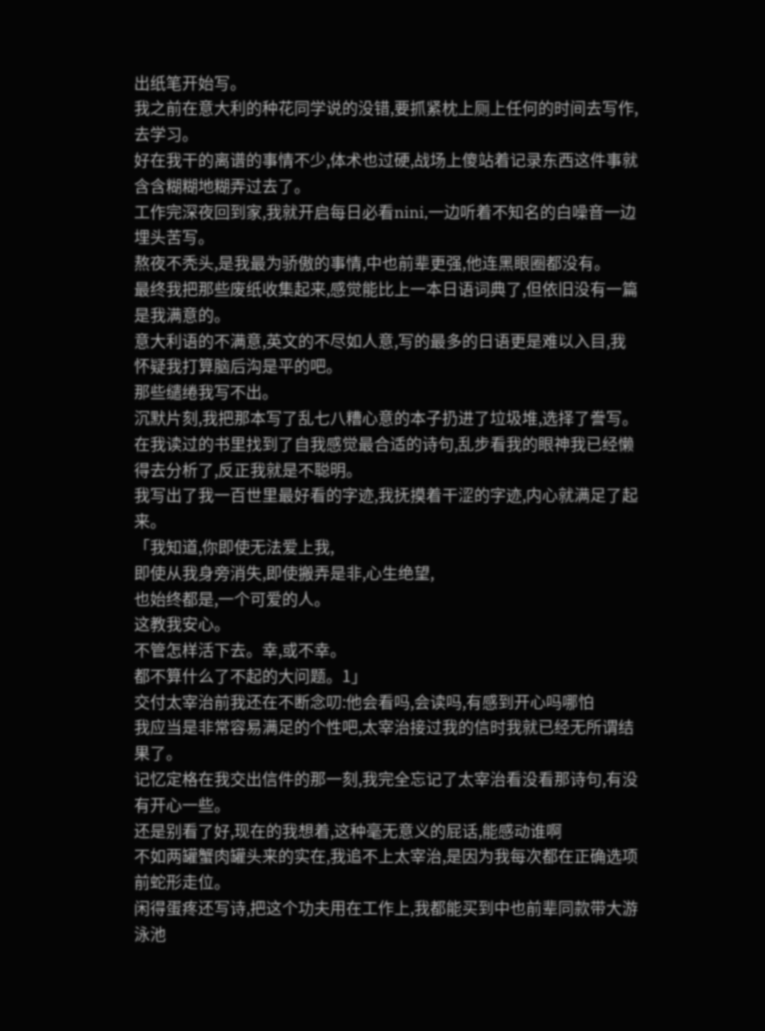出纸笔开始写。
我之前在意大利的种花同学说的没错,要抓紧枕上厕上任何的时间去写作,去学习。
好在我干的离谱的事情不少,体术也过硬,战场上傻站着记录东西这件事就含含糊糊地糊弄过去了。
工作完深夜回到家,我就开启每日必看nini,一边听着不知名的白噪音一边埋头苦写。
熬夜不秃头,是我最为骄傲的事情,中也前辈更强,他连黑眼圈都没有。
最终我把那些废纸收集起来,感觉能比上一本日语词典了,但依旧没有一篇是我满意的。
意大利语的不满意,英文的不尽如人意,写的最多的日语更是难以入目,我怀疑我打算脑后沟是平的吧。
那些缱绻我写不出。
沉默片刻,我把那本写了乱七八糟心意的本子扔进了垃圾堆,选择了誊写。
在我读过的书里找到了自我感觉最合适的诗句,乱步看我的眼神我已经懒得去分析了,反正我就是不聪明。
我写出了我一百世里最好看的字迹,我抚摸着干涩的字迹,内心就满足了起来。
「我知道,你即使无法爱上我,
即使从我身旁消失,即使搬弄是非,心生绝望,
也始终都是,一个可爱的人。
这教我安心。
不管怎样活下去。幸,或不幸。
都不算什么了不起的大问题。1」
交付太宰治前我还在不断念叨:他会看吗,会读吗,有感到开心吗哪怕
我应当是非常容易满足的个性吧,太宰治接过我的信时我就已经无所谓结果了。
记忆定格在我交出信件的那一刻,我完全忘记了太宰治看没看那诗句,有没有开心一些。
还是别看了好,现在的我想着,这种毫无意义的屁话,能感动谁啊
不如两罐蟹肉罐头来的实在,我追不上太宰治,是因为我每次都在正确选项前蛇形走位。
闲得蛋疼还写诗,把这个功夫用在工作上,我都能买到中也前辈同款带大游泳池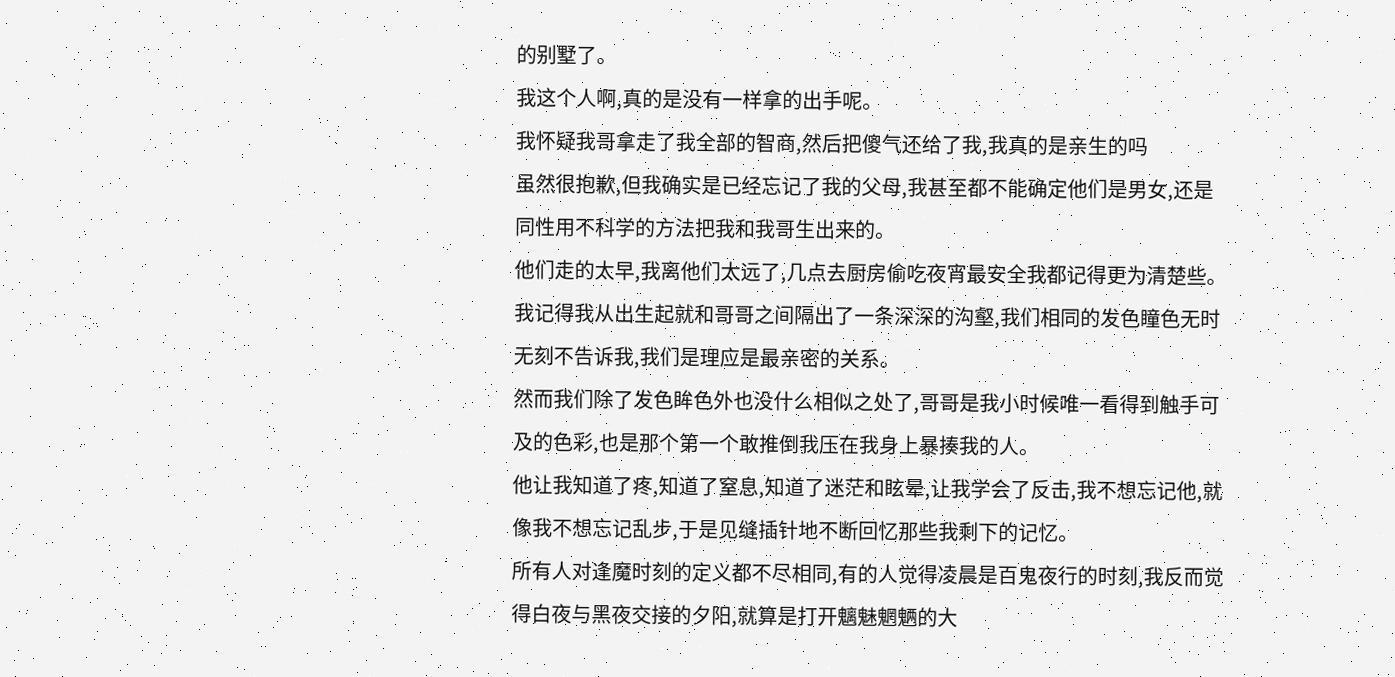的别墅了。
我这个人啊,真的是没有一样拿的出手呢。
我怀疑我哥拿走了我全部的智商,然后把傻气还给了我,我真的是亲生的吗
虽然很抱歉,但我确实是已经忘记了我的父母,我甚至都不能确定他们是男女,还是同性用不科学的方法把我和我哥生出来的。
他们走的太早,我离他们太远了,几点去厨房偷吃夜宵最安全我都记得更为清楚些。
我记得我从出生起就和哥哥之间隔出了一条深深的沟壑,我们相同的发色瞳色无时无刻不告诉我,我们是理应是最亲密的关系。
然而我们除了发色眸色外也没什么相似之处了,哥哥是我小时候唯一看得到触手可及的色彩,也是那个第一个敢推倒我压在我身上暴揍我的人。
他让我知道了疼,知道了窒息,知道了迷茫和眩晕,让我学会了反击,我不想忘记他,就像我不想忘记乱步,于是见缝插针地不断回忆那些我剩下的记忆。
所有人对逢魔时刻的定义都不尽相同,有的人觉得凌晨是百鬼夜行的时刻,我反而觉得白夜与黑夜交接的夕阳,就算是打开魑魅魍魉的大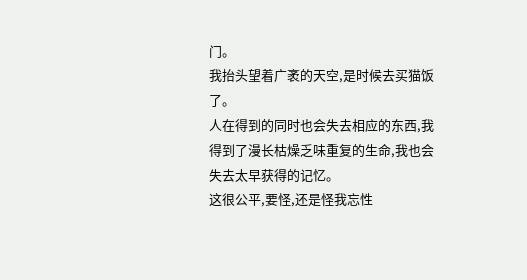门。
我抬头望着广袤的天空,是时候去买猫饭了。
人在得到的同时也会失去相应的东西,我得到了漫长枯燥乏味重复的生命,我也会失去太早获得的记忆。
这很公平,要怪,还是怪我忘性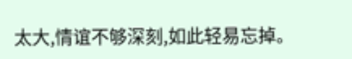太大,情谊不够深刻,如此轻易忘掉。